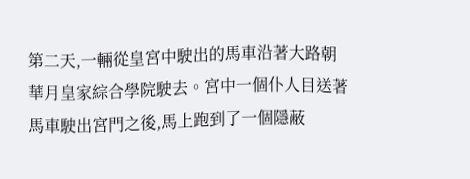第二天,一輛從皇宮中駛出的馬車沿著大路朝華月皇家綜合學院駛去。宮中一個仆人目送著馬車駛出宮門之後,馬上跑到了一個隱蔽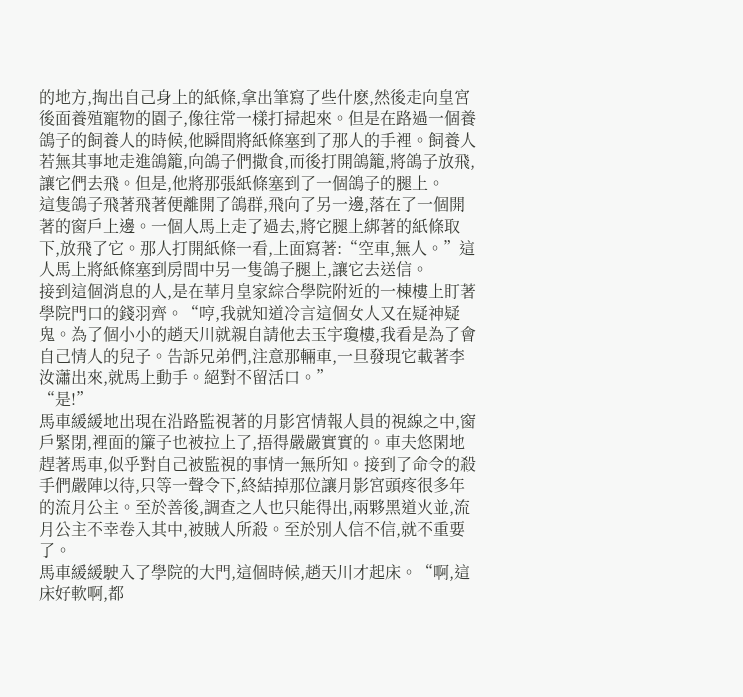的地方,掏出自己身上的紙條,拿出筆寫了些什麽,然後走向皇宮後面養殖寵物的園子,像往常一樣打掃起來。但是在路過一個養鴿子的飼養人的時候,他瞬間將紙條塞到了那人的手裡。飼養人若無其事地走進鴿籠,向鴿子們撒食,而後打開鴿籠,將鴿子放飛,讓它們去飛。但是,他將那張紙條塞到了一個鴿子的腿上。
這隻鴿子飛著飛著便離開了鴿群,飛向了另一邊,落在了一個開著的窗戶上邊。一個人馬上走了過去,將它腿上綁著的紙條取下,放飛了它。那人打開紙條一看,上面寫著:“空車,無人。”這人馬上將紙條塞到房間中另一隻鴿子腿上,讓它去送信。
接到這個消息的人,是在華月皇家綜合學院附近的一棟樓上盯著學院門口的錢羽齊。“哼,我就知道冷言這個女人又在疑神疑鬼。為了個小小的趙天川就親自請他去玉宇瓊樓,我看是為了會自己情人的兒子。告訴兄弟們,注意那輛車,一旦發現它載著李汝瀟出來,就馬上動手。絕對不留活口。”
“是!”
馬車緩緩地出現在沿路監視著的月影宮情報人員的視線之中,窗戶緊閉,裡面的簾子也被拉上了,捂得嚴嚴實實的。車夫悠閑地趕著馬車,似乎對自己被監視的事情一無所知。接到了命令的殺手們嚴陣以待,只等一聲令下,終結掉那位讓月影宮頭疼很多年的流月公主。至於善後,調查之人也只能得出,兩夥黑道火並,流月公主不幸卷入其中,被賊人所殺。至於別人信不信,就不重要了。
馬車緩緩駛入了學院的大門,這個時候,趙天川才起床。“啊,這床好軟啊,都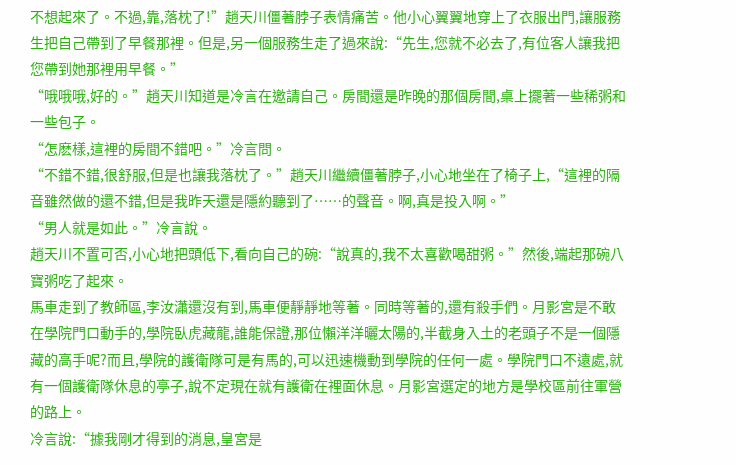不想起來了。不過,靠,落枕了!”趙天川僵著脖子表情痛苦。他小心翼翼地穿上了衣服出門,讓服務生把自己帶到了早餐那裡。但是,另一個服務生走了過來說:“先生,您就不必去了,有位客人讓我把您帶到她那裡用早餐。”
“哦哦哦,好的。”趙天川知道是冷言在邀請自己。房間還是昨晚的那個房間,桌上擺著一些稀粥和一些包子。
“怎麽樣,這裡的房間不錯吧。”冷言問。
“不錯不錯,很舒服,但是也讓我落枕了。”趙天川繼續僵著脖子,小心地坐在了椅子上,“這裡的隔音雖然做的還不錯,但是我昨天還是隱約聽到了……的聲音。啊,真是投入啊。”
“男人就是如此。”冷言說。
趙天川不置可否,小心地把頭低下,看向自己的碗:“說真的,我不太喜歡喝甜粥。”然後,端起那碗八寶粥吃了起來。
馬車走到了教師區,李汝瀟還沒有到,馬車便靜靜地等著。同時等著的,還有殺手們。月影宮是不敢在學院門口動手的,學院臥虎藏龍,誰能保證,那位懶洋洋曬太陽的,半截身入土的老頭子不是一個隱藏的高手呢?而且,學院的護衛隊可是有馬的,可以迅速機動到學院的任何一處。學院門口不遠處,就有一個護衛隊休息的亭子,說不定現在就有護衛在裡面休息。月影宮選定的地方是學校區前往軍營的路上。
冷言說:“據我剛才得到的消息,皇宮是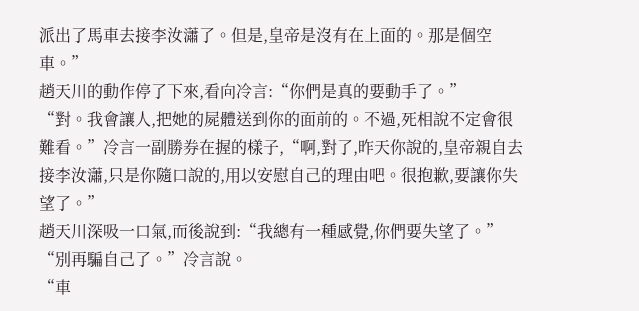派出了馬車去接李汝瀟了。但是,皇帝是沒有在上面的。那是個空車。”
趙天川的動作停了下來,看向冷言:“你們是真的要動手了。”
“對。我會讓人,把她的屍體送到你的面前的。不過,死相說不定會很難看。”冷言一副勝券在握的樣子,“啊,對了,昨天你說的,皇帝親自去接李汝瀟,只是你隨口說的,用以安慰自己的理由吧。很抱歉,要讓你失望了。”
趙天川深吸一口氣,而後說到:“我總有一種感覺,你們要失望了。”
“別再騙自己了。”冷言說。
“車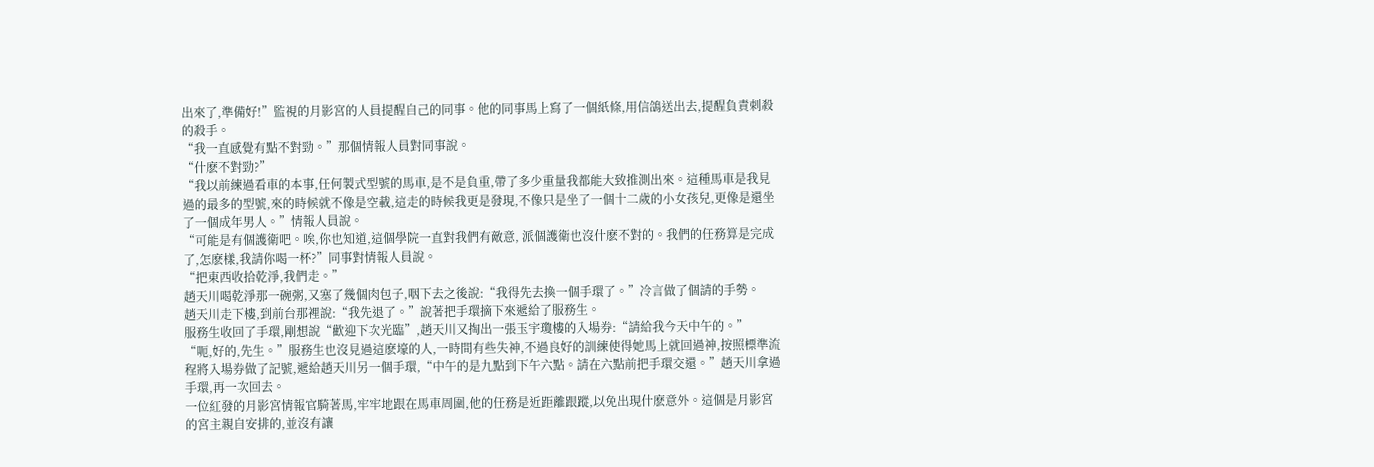出來了,準備好!”監視的月影宮的人員提醒自己的同事。他的同事馬上寫了一個紙條,用信鴿送出去,提醒負責刺殺的殺手。
“我一直感覺有點不對勁。”那個情報人員對同事說。
“什麽不對勁?”
“我以前練過看車的本事,任何製式型號的馬車,是不是負重,帶了多少重量我都能大致推測出來。這種馬車是我見過的最多的型號,來的時候就不像是空載,這走的時候我更是發現,不像只是坐了一個十二歲的小女孩兒,更像是還坐了一個成年男人。”情報人員說。
“可能是有個護衛吧。唉,你也知道,這個學院一直對我們有敵意, 派個護衛也沒什麽不對的。我們的任務算是完成了,怎麽樣,我請你喝一杯?”同事對情報人員說。
“把東西收拾乾淨,我們走。”
趙天川喝乾淨那一碗粥,又塞了幾個肉包子,咽下去之後說:“我得先去換一個手環了。”冷言做了個請的手勢。
趙天川走下樓,到前台那裡說:“我先退了。”說著把手環摘下來遞給了服務生。
服務生收回了手環,剛想說“歡迎下次光臨”,趙天川又掏出一張玉宇瓊樓的入場券:“請給我今天中午的。”
“呃,好的,先生。”服務生也沒見過這麽壕的人,一時間有些失神,不過良好的訓練使得她馬上就回過神,按照標準流程將入場券做了記號,遞給趙天川另一個手環,“中午的是九點到下午六點。請在六點前把手環交還。”趙天川拿過手環,再一次回去。
一位紅發的月影宮情報官騎著馬,牢牢地跟在馬車周圍,他的任務是近距離跟蹤,以免出現什麽意外。這個是月影宮的宮主親自安排的,並沒有讓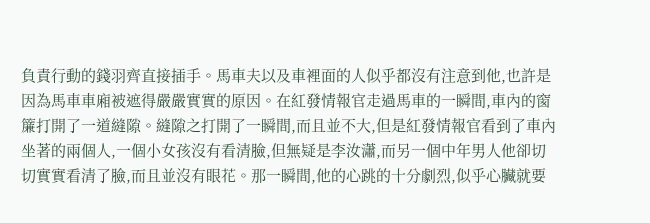負責行動的錢羽齊直接插手。馬車夫以及車裡面的人似乎都沒有注意到他,也許是因為馬車車廂被遮得嚴嚴實實的原因。在紅發情報官走過馬車的一瞬間,車內的窗簾打開了一道縫隙。縫隙之打開了一瞬間,而且並不大,但是紅發情報官看到了車內坐著的兩個人,一個小女孩沒有看清臉,但無疑是李汝瀟,而另一個中年男人他卻切切實實看清了臉,而且並沒有眼花。那一瞬間,他的心跳的十分劇烈,似乎心臟就要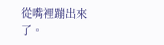從嘴裡蹦出來了。